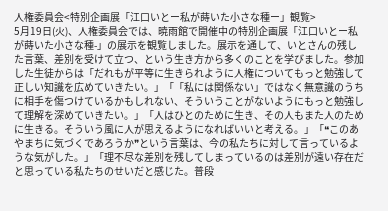人権委員会<特別企画展「江口いとー私が蒔いた小さな種ー」観覧>
5月19日(火)、人権委員会では、暁雨館で開催中の特別企画展「江口いとー私が蒔いた小さな種-」の展示を観覧しました。展示を通して、いとさんの残した言葉、差別を受けて立つ、という生き方から多くのことを学びました。参加した生徒からは「だれもが平等に生きられように人権についてもっと勉強して正しい知識を広めていきたい。」「「私には関係ない」ではなく無意識のうちに相手を傷つけているかもしれない、そういうことがないようにもっと勉強して理解を深めていきたい。」「人はひとのために生き、その人もまた人のために生きる。そういう風に人が思えるようになればいいと考える。」「❝このあやまちに気づくであろうか❞という言葉は、今の私たちに対して言っているような気がした。」「理不尽な差別を残してしまっているのは差別が遠い存在だと思っている私たちのせいだと感じた。普段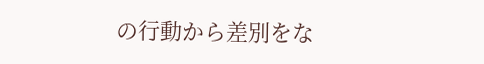の行動から差別をな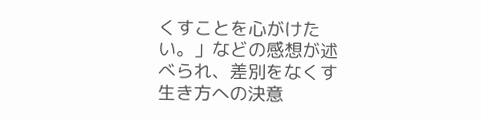くすことを心がけたい。」などの感想が述べられ、差別をなくす生き方への決意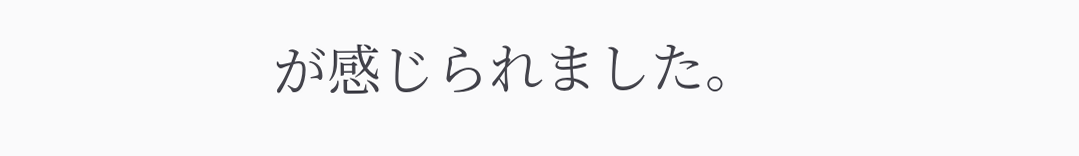が感じられました。